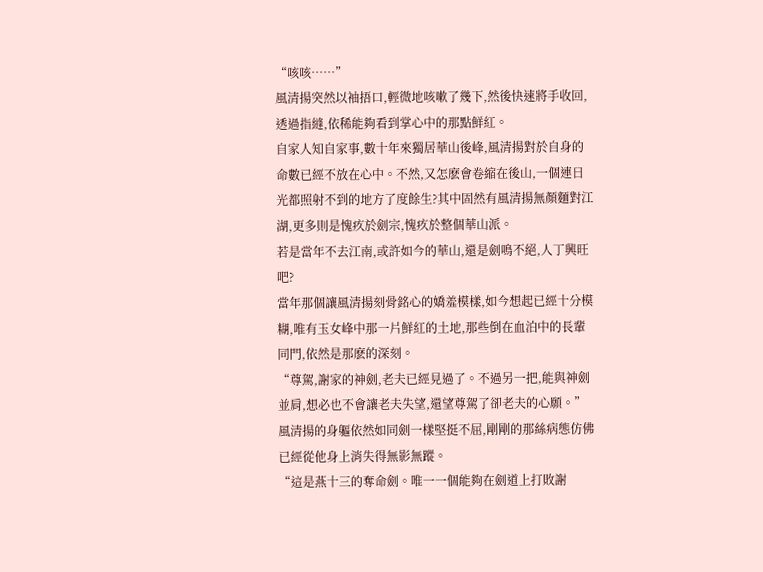“咳咳……”
風清揚突然以袖捂口,輕微地咳嗽了幾下,然後快速將手收回,透過指縫,依稀能夠看到掌心中的那點鮮紅。
自家人知自家事,數十年來獨居華山後峰,風清揚對於自身的命數已經不放在心中。不然,又怎麽會卷縮在後山,一個連日光都照射不到的地方了度餘生?其中固然有風清揚無顏麵對江湖,更多則是愧疚於劍宗,愧疚於整個華山派。
若是當年不去江南,或許如今的華山,還是劍鳴不絕,人丁興旺吧?
當年那個讓風清揚刻骨銘心的嬌羞模樣,如今想起已經十分模糊,唯有玉女峰中那一片鮮紅的土地,那些倒在血泊中的長輩同門,依然是那麽的深刻。
“尊駕,謝家的神劍,老夫已經見過了。不過另一把,能與神劍並肩,想必也不會讓老夫失望,還望尊駕了卻老夫的心願。”
風清揚的身軀依然如同劍一樣堅挺不屈,剛剛的那絲病態仿佛已經從他身上消失得無影無蹤。
“這是燕十三的奪命劍。唯一一個能夠在劍道上打敗謝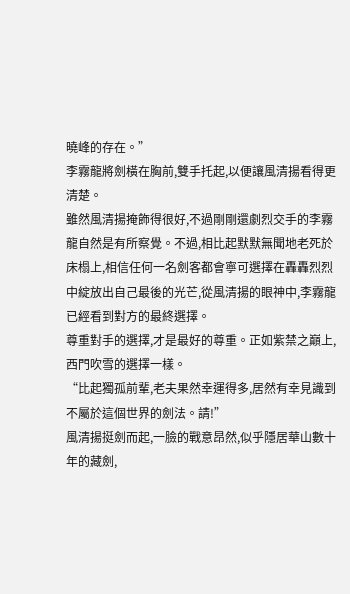曉峰的存在。”
李霧龍將劍橫在胸前,雙手托起,以便讓風清揚看得更清楚。
雖然風清揚掩飾得很好,不過剛剛還劇烈交手的李霧龍自然是有所察覺。不過,相比起默默無聞地老死於床榻上,相信任何一名劍客都會寧可選擇在轟轟烈烈中綻放出自己最後的光芒,從風清揚的眼神中,李霧龍已經看到對方的最終選擇。
尊重對手的選擇,才是最好的尊重。正如紫禁之巔上,西門吹雪的選擇一樣。
“比起獨孤前輩,老夫果然幸運得多,居然有幸見識到不屬於這個世界的劍法。請!”
風清揚挺劍而起,一臉的戰意昂然,似乎隱居華山數十年的藏劍,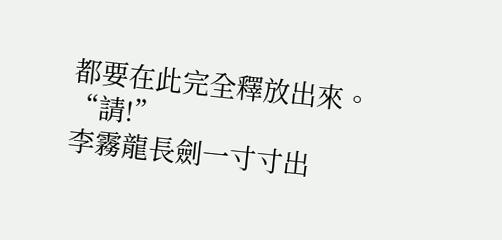都要在此完全釋放出來。
“請!”
李霧龍長劍一寸寸出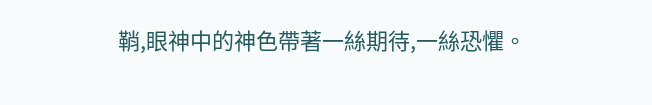鞘,眼神中的神色帶著一絲期待,一絲恐懼。